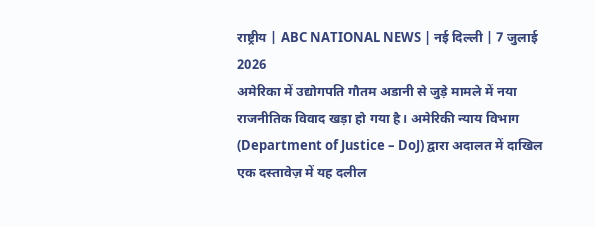राष्ट्रीय | ABC NATIONAL NEWS | नई दिल्ली | 7 जुलाई 2026
अमेरिका में उद्योगपति गौतम अडानी से जुड़े मामले में नया राजनीतिक विवाद खड़ा हो गया है। अमेरिकी न्याय विभाग (Department of Justice – DoJ) द्वारा अदालत में दाखिल एक दस्तावेज़ में यह दलील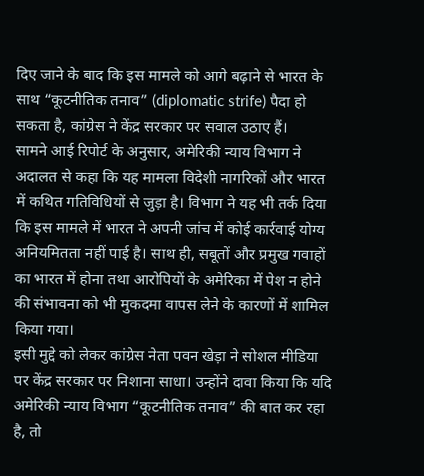दिए जाने के बाद कि इस मामले को आगे बढ़ाने से भारत के साथ “कूटनीतिक तनाव” (diplomatic strife) पैदा हो सकता है, कांग्रेस ने केंद्र सरकार पर सवाल उठाए हैं।
सामने आई रिपोर्ट के अनुसार, अमेरिकी न्याय विभाग ने अदालत से कहा कि यह मामला विदेशी नागरिकों और भारत में कथित गतिविधियों से जुड़ा है। विभाग ने यह भी तर्क दिया कि इस मामले में भारत ने अपनी जांच में कोई कार्रवाई योग्य अनियमितता नहीं पाई है। साथ ही, सबूतों और प्रमुख गवाहों का भारत में होना तथा आरोपियों के अमेरिका में पेश न होने की संभावना को भी मुकदमा वापस लेने के कारणों में शामिल किया गया।
इसी मुद्दे को लेकर कांग्रेस नेता पवन खेड़ा ने सोशल मीडिया पर केंद्र सरकार पर निशाना साधा। उन्होंने दावा किया कि यदि अमेरिकी न्याय विभाग “कूटनीतिक तनाव” की बात कर रहा है, तो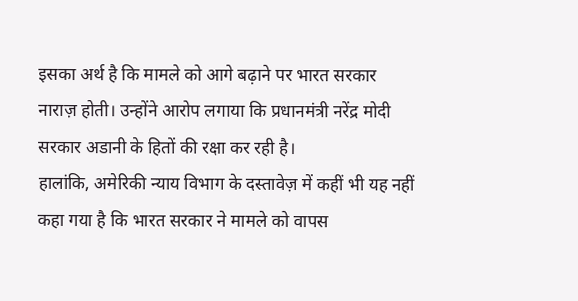इसका अर्थ है कि मामले को आगे बढ़ाने पर भारत सरकार नाराज़ होती। उन्होंने आरोप लगाया कि प्रधानमंत्री नरेंद्र मोदी सरकार अडानी के हितों की रक्षा कर रही है।
हालांकि, अमेरिकी न्याय विभाग के दस्तावेज़ में कहीं भी यह नहीं कहा गया है कि भारत सरकार ने मामले को वापस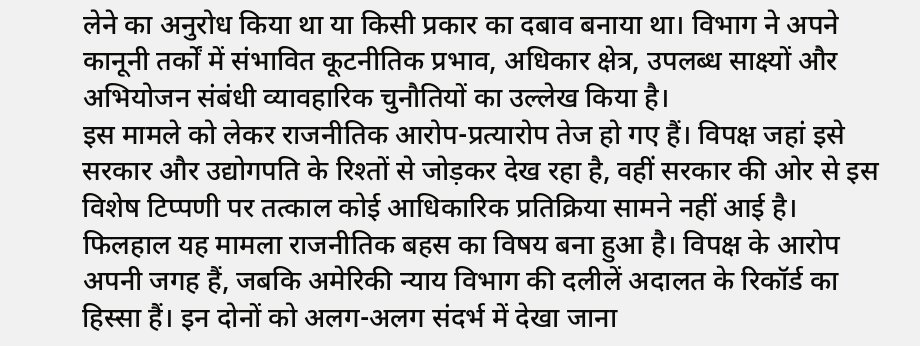लेने का अनुरोध किया था या किसी प्रकार का दबाव बनाया था। विभाग ने अपने कानूनी तर्कों में संभावित कूटनीतिक प्रभाव, अधिकार क्षेत्र, उपलब्ध साक्ष्यों और अभियोजन संबंधी व्यावहारिक चुनौतियों का उल्लेख किया है।
इस मामले को लेकर राजनीतिक आरोप-प्रत्यारोप तेज हो गए हैं। विपक्ष जहां इसे सरकार और उद्योगपति के रिश्तों से जोड़कर देख रहा है, वहीं सरकार की ओर से इस विशेष टिप्पणी पर तत्काल कोई आधिकारिक प्रतिक्रिया सामने नहीं आई है।
फिलहाल यह मामला राजनीतिक बहस का विषय बना हुआ है। विपक्ष के आरोप अपनी जगह हैं, जबकि अमेरिकी न्याय विभाग की दलीलें अदालत के रिकॉर्ड का हिस्सा हैं। इन दोनों को अलग-अलग संदर्भ में देखा जाना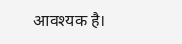आवश्यक है।